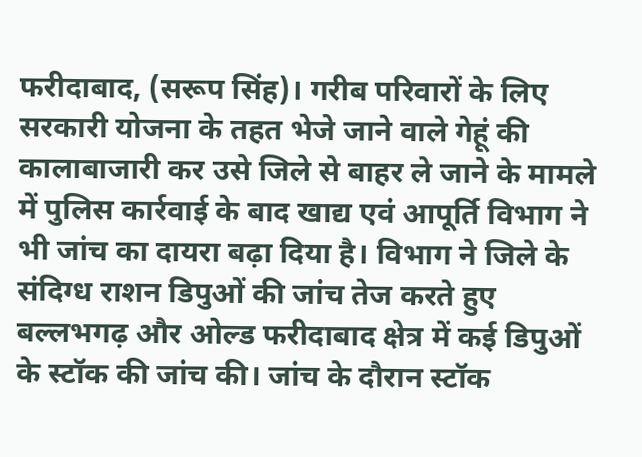फरीदाबाद, (सरूप सिंह)। गरीब परिवारों के लिए सरकारी योजना के तहत भेजे जाने वाले गेहूं की कालाबाजारी कर उसे जिले से बाहर ले जाने के मामले में पुलिस कार्रवाई के बाद खाद्य एवं आपूर्ति विभाग ने भी जांच का दायरा बढ़ा दिया है। विभाग ने जिले के संदिग्ध राशन डिपुओं की जांच तेज करते हुए बल्लभगढ़ और ओल्ड फरीदाबाद क्षेत्र में कई डिपुओं के स्टॉक की जांच की। जांच के दौरान स्टॉक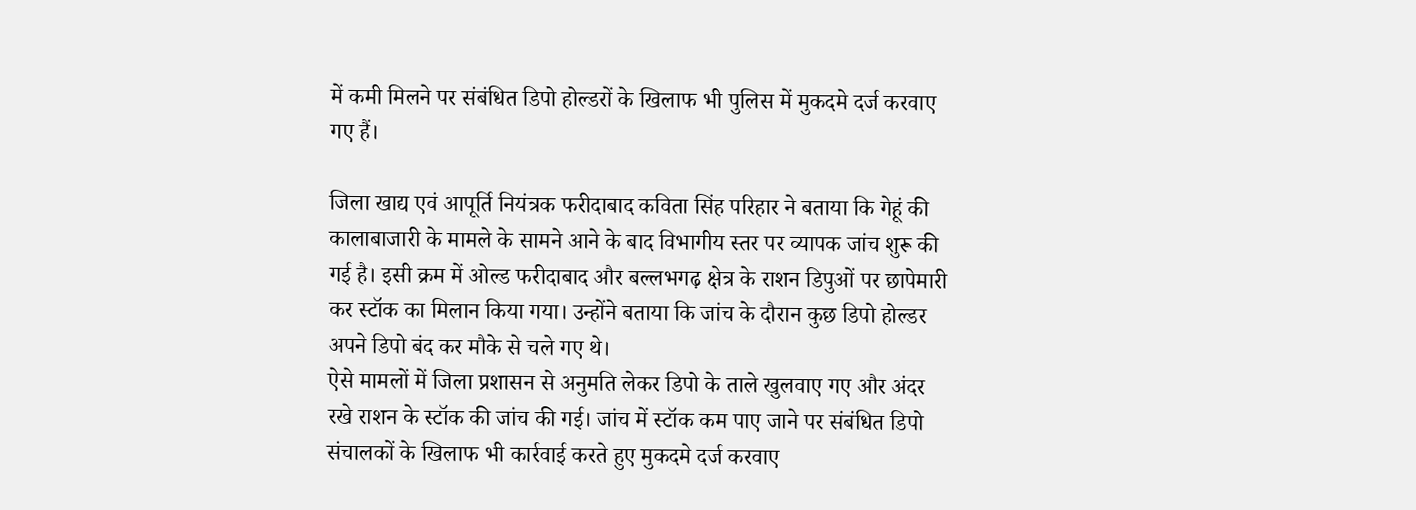में कमी मिलने पर संबंधित डिपो होल्डरों के खिलाफ भी पुलिस में मुकदमे दर्ज करवाए गए हैं।

जिला खाद्य एवं आपूर्ति नियंत्रक फरीदाबाद कविता सिंह परिहार ने बताया कि गेहूं की कालाबाजारी के मामले के सामने आने के बाद विभागीय स्तर पर व्यापक जांच शुरू की गई है। इसी क्रम में ओल्ड फरीदाबाद और बल्लभगढ़ क्षेत्र के राशन डिपुओं पर छापेमारी कर स्टॉक का मिलान किया गया। उन्होंने बताया कि जांच के दौरान कुछ डिपो होल्डर अपने डिपो बंद कर मौके से चले गए थे।
ऐसे मामलों में जिला प्रशासन से अनुमति लेकर डिपो के ताले खुलवाए गए और अंदर रखे राशन के स्टॉक की जांच की गई। जांच में स्टॉक कम पाए जाने पर संबंधित डिपो संचालकों के खिलाफ भी कार्रवाई करते हुए मुकदमे दर्ज करवाए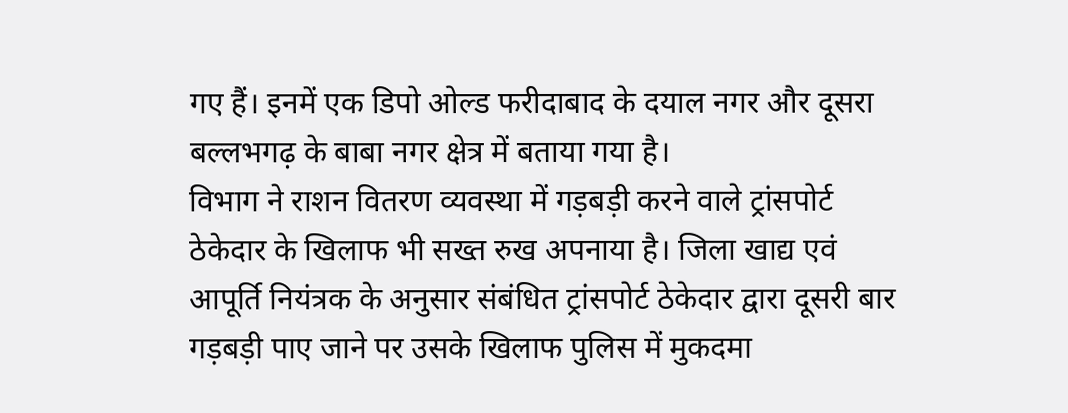गए हैं। इनमें एक डिपो ओल्ड फरीदाबाद के दयाल नगर और दूसरा बल्लभगढ़ के बाबा नगर क्षेत्र में बताया गया है।
विभाग ने राशन वितरण व्यवस्था में गड़बड़ी करने वाले ट्रांसपोर्ट ठेकेदार के खिलाफ भी सख्त रुख अपनाया है। जिला खाद्य एवं आपूर्ति नियंत्रक के अनुसार संबंधित ट्रांसपोर्ट ठेकेदार द्वारा दूसरी बार गड़बड़ी पाए जाने पर उसके खिलाफ पुलिस में मुकदमा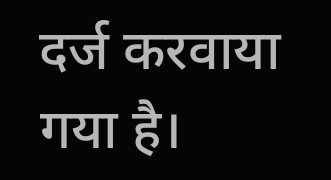दर्ज करवाया गया है।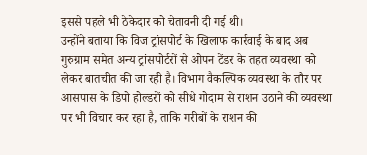इससे पहले भी ठेकेदार को चेतावनी दी गई थी।
उन्होंने बताया कि विज ट्रांसपोर्ट के खिलाफ कार्रवाई के बाद अब गुरुग्राम समेत अन्य ट्रांसपोर्टरों से ओपन टेंडर के तहत व्यवस्था को लेकर बातचीत की जा रही है। विभाग वैकल्पिक व्यवस्था के तौर पर आसपास के डिपो होल्डरों को सीधे गोदाम से राशन उठाने की व्यवस्था पर भी विचार कर रहा है, ताकि गरीबों के राशन की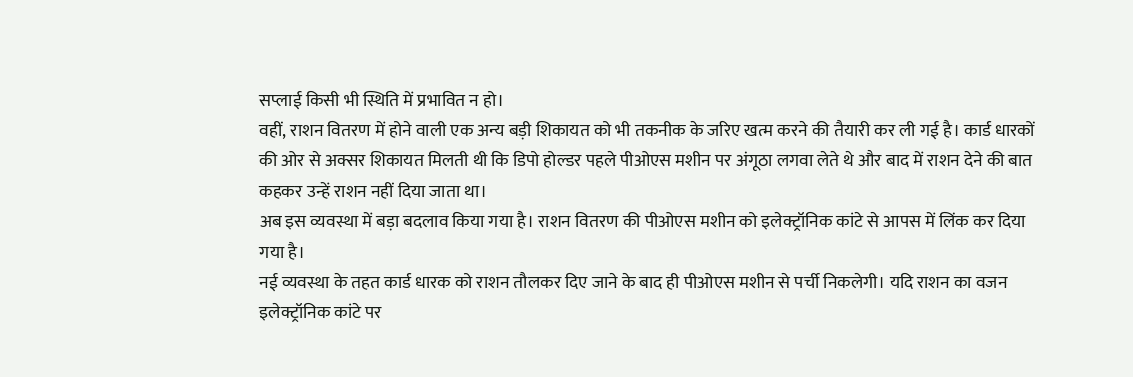सप्लाई किसी भी स्थिति में प्रभावित न हो।
वहीं, राशन वितरण में होने वाली एक अन्य बड़ी शिकायत को भी तकनीक के जरिए खत्म करने की तैयारी कर ली गई है। कार्ड धारकों की ओर से अक्सर शिकायत मिलती थी कि डिपो होल्डर पहले पीओएस मशीन पर अंगूठा लगवा लेते थे और बाद में राशन देने की बात कहकर उन्हें राशन नहीं दिया जाता था।
अब इस व्यवस्था में बड़ा बदलाव किया गया है। राशन वितरण की पीओएस मशीन को इलेक्ट्रॉनिक कांटे से आपस में लिंक कर दिया गया है।
नई व्यवस्था के तहत कार्ड धारक को राशन तौलकर दिए जाने के बाद ही पीओएस मशीन से पर्ची निकलेगी। यदि राशन का वजन इलेक्ट्रॉनिक कांटे पर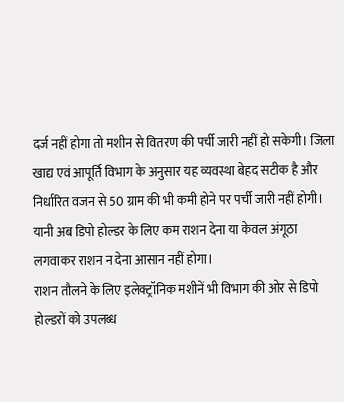दर्ज नहीं होगा तो मशीन से वितरण की पर्ची जारी नहीं हो सकेगी। जिला खाद्य एवं आपूर्ति विभाग के अनुसार यह व्यवस्था बेहद सटीक है और निर्धारित वजन से 50 ग्राम की भी कमी होने पर पर्ची जारी नहीं होगी। यानी अब डिपो होल्डर के लिए कम राशन देना या केवल अंगूठा लगवाकर राशन न देना आसान नहीं होगा।
राशन तौलने के लिए इलेक्ट्रॉनिक मशीनें भी विभाग की ओर से डिपो होल्डरों को उपलब्ध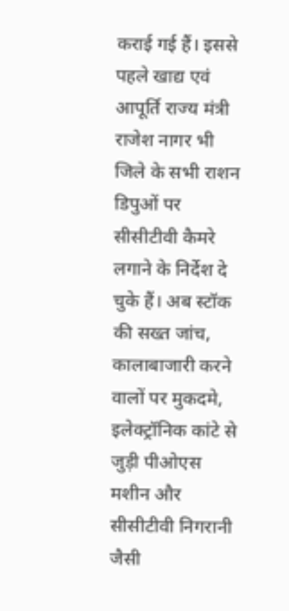कराई गई हैं। इससे पहले खाद्य एवं आपूर्ति राज्य मंत्री राजेश नागर भी जिले के सभी राशन डिपुओं पर सीसीटीवी कैमरे लगाने के निर्देश दे चुके हैं। अब स्टॉक की सख्त जांच, कालाबाजारी करने वालों पर मुकदमे, इलेक्ट्रॉनिक कांटे से जुड़ी पीओएस मशीन और सीसीटीवी निगरानी जैसी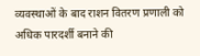व्यवस्थाओं के बाद राशन वितरण प्रणाली को अधिक पारदर्शी बनाने की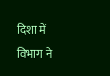दिशा में विभाग ने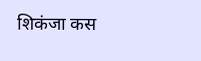शिकंजा कस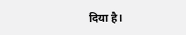दिया है।